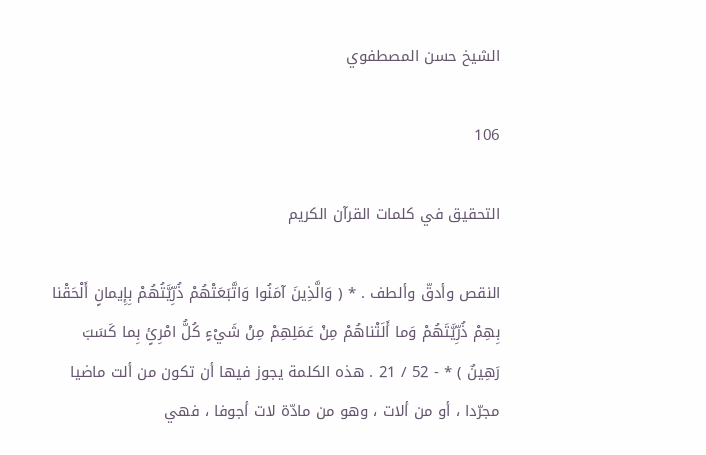الشيخ حسن المصطفوي

106

التحقيق في كلمات القرآن الكريم

النقص وأدقّ وألطف . * ( وَالَّذِينَ آمَنُوا وَاتَّبَعَتْهُمْ ذُرِّيَّتُهُمْ بِإِيمانٍ أَلْحَقْنا بِهِمْ ذُرِّيَّتَهُمْ وَما أَلَتْناهُمْ مِنْ عَمَلِهِمْ مِنْ شَيْءٍ كُلُّ امْرِئٍ بِما كَسَبَ رَهِينٌ ) * - 52 / 21 . هذه الكلمة يجوز فيها أن تكون من ألت ماضيا مجرّدا ، أو من ألات ، وهو من مادّة لات أجوفا ، فهي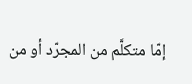إمّا متكلَّم من المجرّد أو من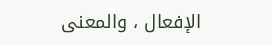الإفعال ، والمعنى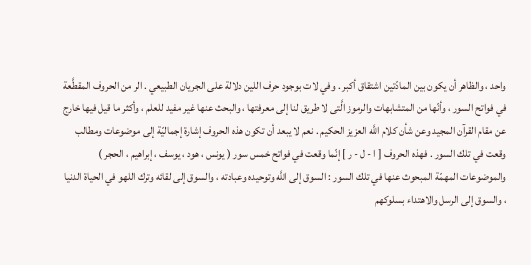واحد ، والظاهر أن يكون بين المادّتين اشتقاق أكبر . وفي لات بوجود حرف اللين دلالة على الجريان الطبيعي . الر من الحروف المقطَّعة في فواتح السور ، وأنّها من المتشابهات والرموز الَّتى لا طريق لنا إلى معرفتها ، والبحث عنها غير مفيد للعلم ، وأكثر ما قيل فيها خارج عن مقام القرآن المجيد وعن شأن كلام اللَّه العزيز الحكيم . نعم لا يبعد أن تكون هذه الحروف إشارة إجماليّة إلى موضوعات ومطالب وقعت في تلك السور . فهذه الحروف [ ا - ل - ر ] إنّما وقعت في فواتح خمس سور ( يونس ، هود ، يوسف ، إبراهيم ، الحجر ) والموضوعات المهمّة المبحوث عنها في تلك السور : السوق إلى اللَّه وتوحيده وعبادته ، والسوق إلى لقائه وترك اللهو في الحياة الدنيا ، والسوق إلى الرسل والاهتداء بسلوكهم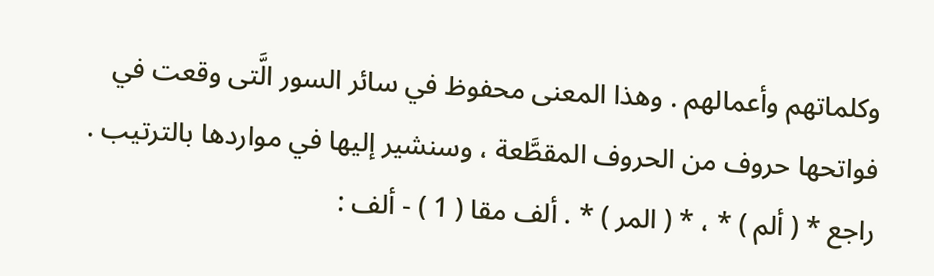وكلماتهم وأعمالهم . وهذا المعنى محفوظ في سائر السور الَّتى وقعت في فواتحها حروف من الحروف المقطَّعة ، وسنشير إليها في مواردها بالترتيب . راجع * ( ألم ) * ، * ( المر ) * . ألف مقا ( 1 ) - ألف :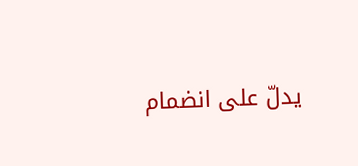يدلّ على انضمام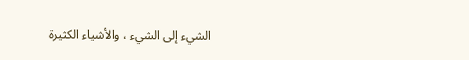الشيء إلى الشيء ، والأشياء الكثيرة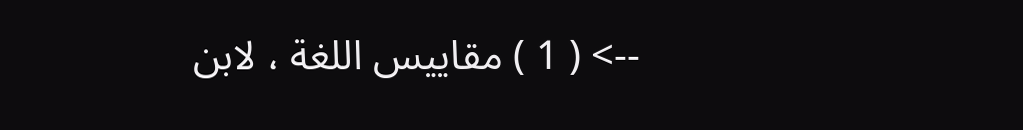--> ( 1 ) مقاييس اللغة ، لابن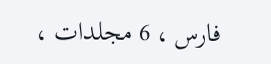فارس ، 6 مجلدات ،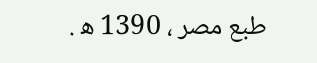طبع مصر ، 1390 ه‍ .